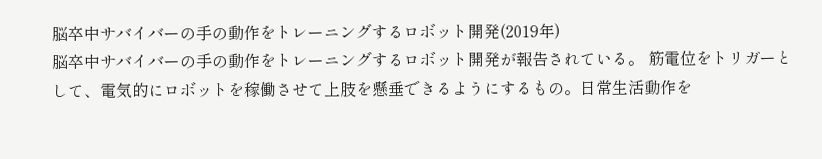脳卒中サバイバーの手の動作をトレーニングするロボット開発(2019年)
脳卒中サバイバーの手の動作をトレーニングするロボット開発が報告されている。 筋電位をトリガーとして、電気的にロボットを稼働させて上肢を懸垂できるようにするもの。日常生活動作を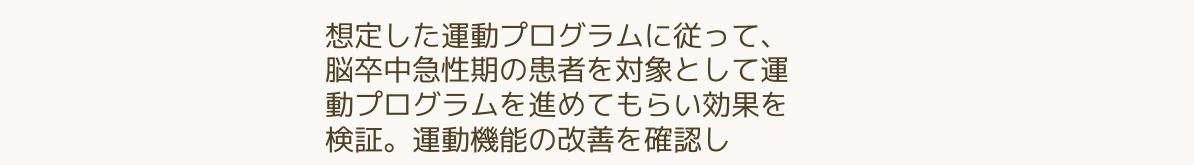想定した運動プログラムに従って、脳卒中急性期の患者を対象として運動プログラムを進めてもらい効果を検証。運動機能の改善を確認し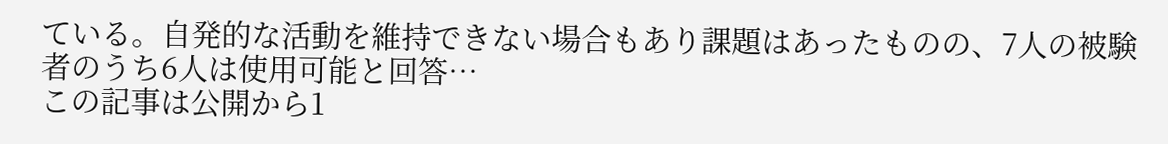ている。自発的な活動を維持できない場合もあり課題はあったものの、7人の被験者のうち6人は使用可能と回答…
この記事は公開から1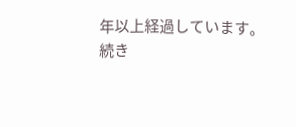年以上経過しています。
続き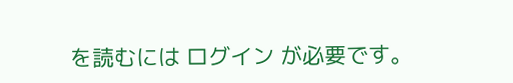を読むには ログイン が必要です。